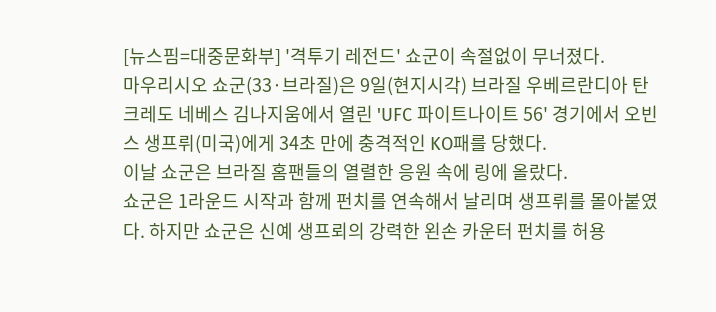[뉴스핌=대중문화부] '격투기 레전드' 쇼군이 속절없이 무너졌다.
마우리시오 쇼군(33·브라질)은 9일(현지시각) 브라질 우베르란디아 탄크레도 네베스 김나지움에서 열린 'UFC 파이트나이트 56' 경기에서 오빈스 생프뤼(미국)에게 34초 만에 충격적인 KO패를 당했다.
이날 쇼군은 브라질 홈팬들의 열렬한 응원 속에 링에 올랐다.
쇼군은 1라운드 시작과 함께 펀치를 연속해서 날리며 생프뤼를 몰아붙였다. 하지만 쇼군은 신예 생프뢰의 강력한 왼손 카운터 펀치를 허용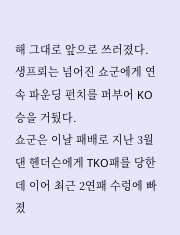해 그대로 앞으로 쓰러졌다. 생프뢰는 넘어진 쇼군에게 연속 파운딩 펀치를 퍼부어 KO승을 거뒀다.
쇼군은 이날 패배로 지난 3월 댄 헨더슨에게 TKO패를 당한 데 이어 최근 2연패 수렁에 빠졌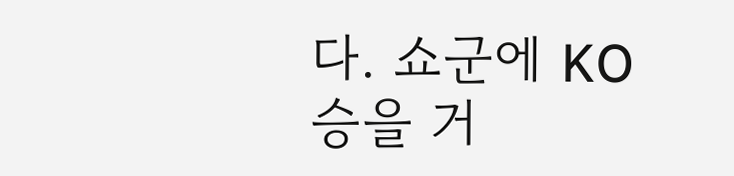다. 쇼군에 KO승을 거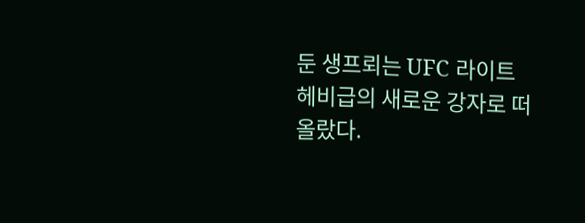둔 생프뢰는 UFC 라이트헤비급의 새로운 강자로 떠올랐다.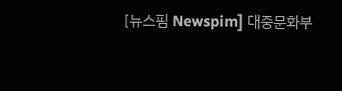[뉴스핌 Newspim] 대중문화부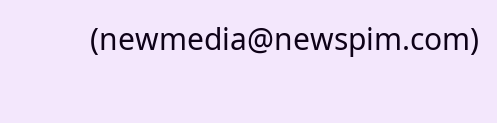(newmedia@newspim.com)